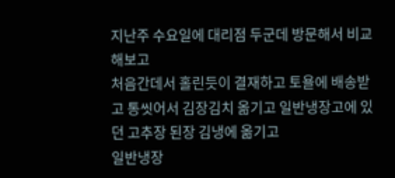지난주 수요일에 대리점 두군데 방문해서 비교해보고
처음간데서 홀린듯이 결재하고 토욜에 배송받고 통씻어서 김장김치 옮기고 일반냉장고에 있던 고추장 된장 김냉에 옮기고
일반냉장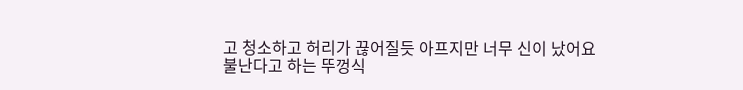고 청소하고 허리가 끊어질듯 아프지만 너무 신이 났어요
불난다고 하는 뚜껑식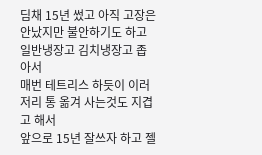딤채 15년 썼고 아직 고장은 안났지만 불안하기도 하고 일반냉장고 김치냉장고 좁아서
매번 테트리스 하듯이 이러저리 통 옮겨 사는것도 지겹고 해서
앞으로 15년 잘쓰자 하고 젤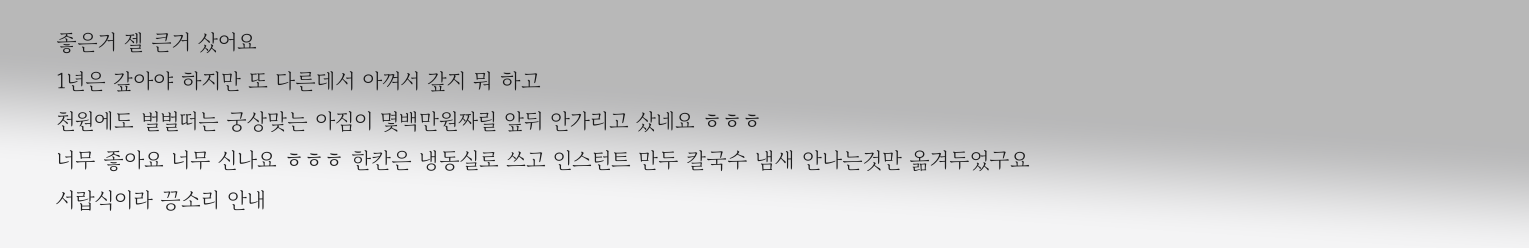좋은거 젤 큰거 샀어요
1년은 갚아야 하지만 또 다른데서 아껴서 갚지 뭐 하고
천원에도 벌벌떠는 궁상맞는 아짐이 몇백만원짜릴 앞뒤 안가리고 샀네요 ㅎㅎㅎ
너무 좋아요 너무 신나요 ㅎㅎㅎ 한칸은 냉동실로 쓰고 인스턴트 만두 칼국수 냄새 안나는것만 옮겨두었구요
서랍식이라 끙소리 안내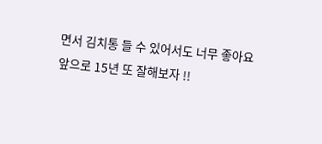면서 김치통 들 수 있어서도 너무 좋아요
앞으로 15년 또 잘해보자 !!